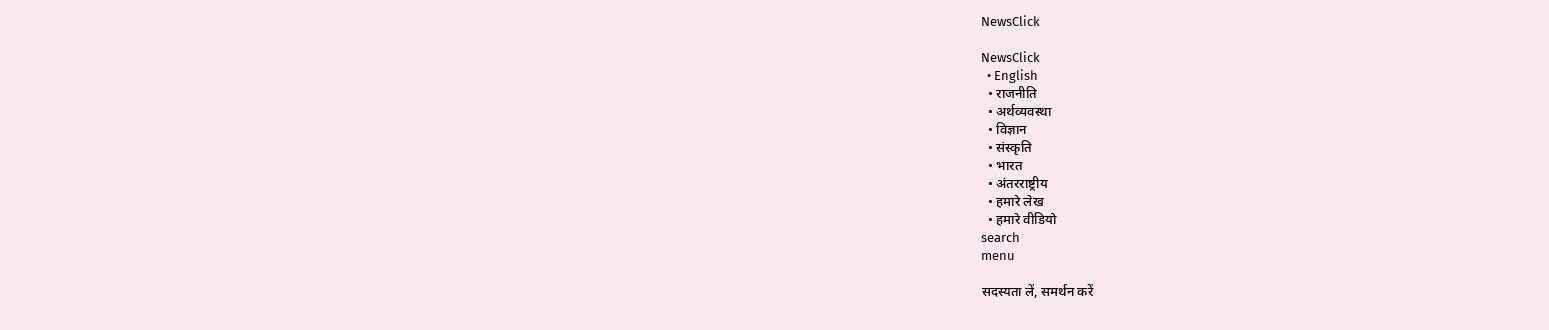NewsClick

NewsClick
  • English
  • राजनीति
  • अर्थव्यवस्था
  • विज्ञान
  • संस्कृति
  • भारत
  • अंतरराष्ट्रीय
  • हमारे लेख
  • हमारे वीडियो
search
menu

सदस्यता लें, समर्थन करें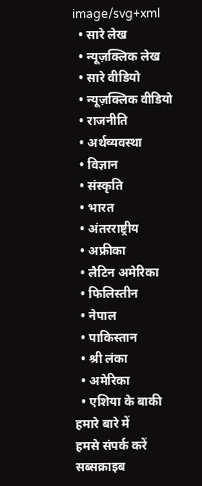image/svg+xml
  • सारे लेख
  • न्यूज़क्लिक लेख
  • सारे वीडियो
  • न्यूज़क्लिक वीडियो
  • राजनीति
  • अर्थव्यवस्था
  • विज्ञान
  • संस्कृति
  • भारत
  • अंतरराष्ट्रीय
  • अफ्रीका
  • लैटिन अमेरिका
  • फिलिस्तीन
  • नेपाल
  • पाकिस्तान
  • श्री लंका
  • अमेरिका
  • एशिया के बाकी
हमारे बारे में
हमसे संपर्क करें
सब्सक्राइब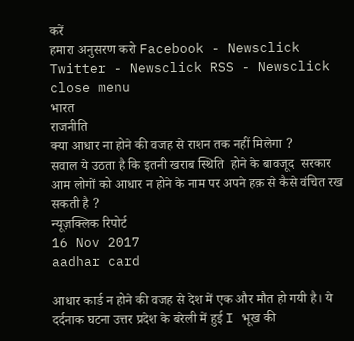करें
हमारा अनुसरण करो Facebook - Newsclick Twitter - Newsclick RSS - Newsclick
close menu
भारत
राजनीति
क्या आधार ना होने की वजह से राशन तक नहीं मिलेगा ?
सवाल ये उठता है कि इतनी खराब स्थिति  होने के बावजूद  सरकार आम लोगों को आधार न होने के नाम पर अपने हक़ से कैसे वंचित रख सकती है ?
न्यूज़क्लिक रिपोर्ट
16 Nov 2017
aadhar card

आधार कार्ड न होने की वजह से देश में एक और मौत हो गयी है। ये दर्दनाक घटना उत्तर प्रदेश के बरेली में हुई I भूख की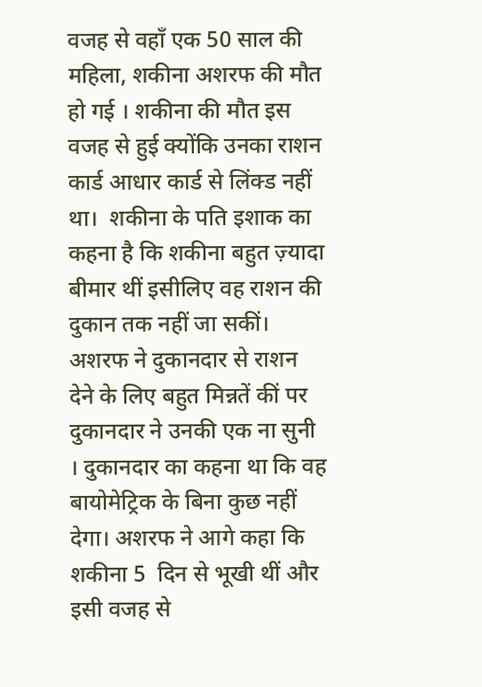वजह से वहाँ एक 50 साल की महिला, शकीना अशरफ की मौत हो गई । शकीना की मौत इस वजह से हुई क्योंकि उनका राशन कार्ड आधार कार्ड से लिंक्ड नहीं था।  शकीना के पति इशाक का कहना है कि शकीना बहुत ज़्यादा बीमार थीं इसीलिए वह राशन की दुकान तक नहीं जा सकीं। अशरफ ने दुकानदार से राशन देने के लिए बहुत मिन्नतें कीं पर दुकानदार ने उनकी एक ना सुनी । दुकानदार का कहना था कि वह बायोमेट्रिक के बिना कुछ नहीं देगा। अशरफ ने आगे कहा कि शकीना 5  दिन से भूखी थीं और इसी वजह से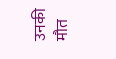उनकी मौत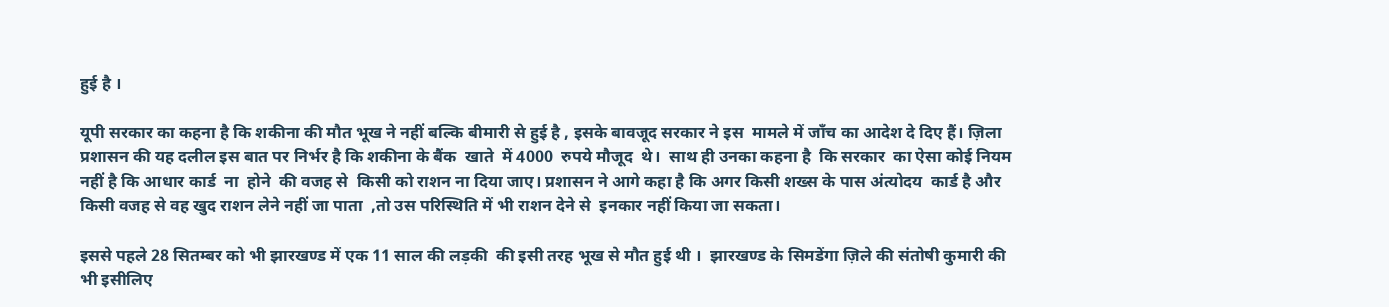हुई है ।

यूपी सरकार का कहना है कि शकीना की मौत भूख ने नहीं बल्कि बीमारी से हुई है , इसके बावजूद सरकार ने इस  मामले में जाँच का आदेश दे दिए हैं। ज़िला   प्रशासन की यह दलील इस बात पर निर्भर है कि शकीना के बैंक  खाते  में 4000  रुपये मौजूद  थे।  साथ ही उनका कहना है  कि सरकार  का ऐसा कोई नियम   नहीं है कि आधार कार्ड  ना  होने  की वजह से  किसी को राशन ना दिया जाए। प्रशासन ने आगे कहा है कि अगर किसी शख्स के पास अंत्योदय  कार्ड है और किसी वजह से वह खुद राशन लेने नहीं जा पाता  ,तो उस परिस्थिति में भी राशन देने से  इनकार नहीं किया जा सकता।

इससे पहले 28 सितम्बर को भी झारखण्ड में एक 11 साल की लड़की  की इसी तरह भूख से मौत हुई थी ।  झारखण्ड के सिमडेंगा ज़िले की संतोषी कुमारी की
भी इसीलिए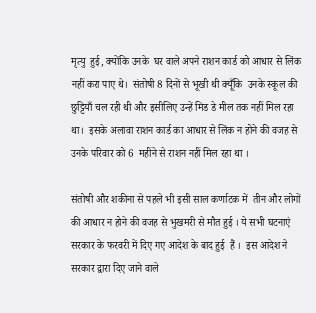मृत्यु  हुई, क्योंकि उनके  घर वाले अपने राशन कार्ड को आधार से लिंक नहीं करा पाए थे।  संतोषी 8 दिनों से भूखी थी क्यूँकि  उनके स्कूल की छुट्टियाँ चल रही थी और इसीलिए उन्हें मिड डे मील तक नहीं मिल रहा था।  इसके अलावा राशन कार्ड का आधार से लिंक न होने की वजह से उनके परिवार को 6  महींने से राशन नहीं मिल रहा था ।

संतोषी और शकीना से पहले भी इसी साल कर्णाटक में  तीन और लोगों की आधार न होने की वजह से भुखमरी से मौत हुई । ये सभी घटनाएं  सरकार के फरवरी में दिए गए आदेश के बाद हुई  हैं ।  इस आदेश ने सरकार द्वारा दिए जाने वाले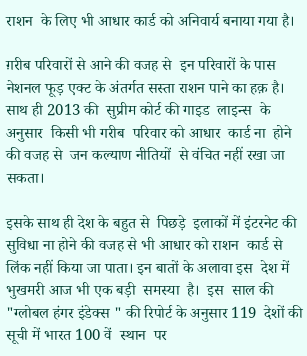राशन  के लिए भी आधार कार्ड को अनिवार्य बनाया गया है।

ग़रीब परिवारों से आने की वजह से  इन परिवारों के पास नेशनल फूड़ एक्ट के अंतर्गत सस्ता राशन पाने का हक़ है।  साथ ही 2013 की  सुप्रीम कोर्ट की गाइड  लाइन्स  के अनुसार  किसी भी गरीब  परिवार को आधार  कार्ड ना  होने की वजह से  जन कल्याण नीतियों  से वंचित नहीं रखा जा सकता।

इसके साथ ही देश के बहुत से  पिछड़े  इलाकों में इंटरनेट की सुविधा ना होने की वजह से भी आधार को राशन  कार्ड से लिंक नहीं किया जा पाता। इन बातों के अलावा इस  देश में  भुखमरी आज भी एक बड़ी  समस्या  है।  इस  साल की  "ग्लोबल हंगर इंडेक्स " की रिपोर्ट के अनुसार 119  देशों की सूची में भारत 100 वें  स्थान  पर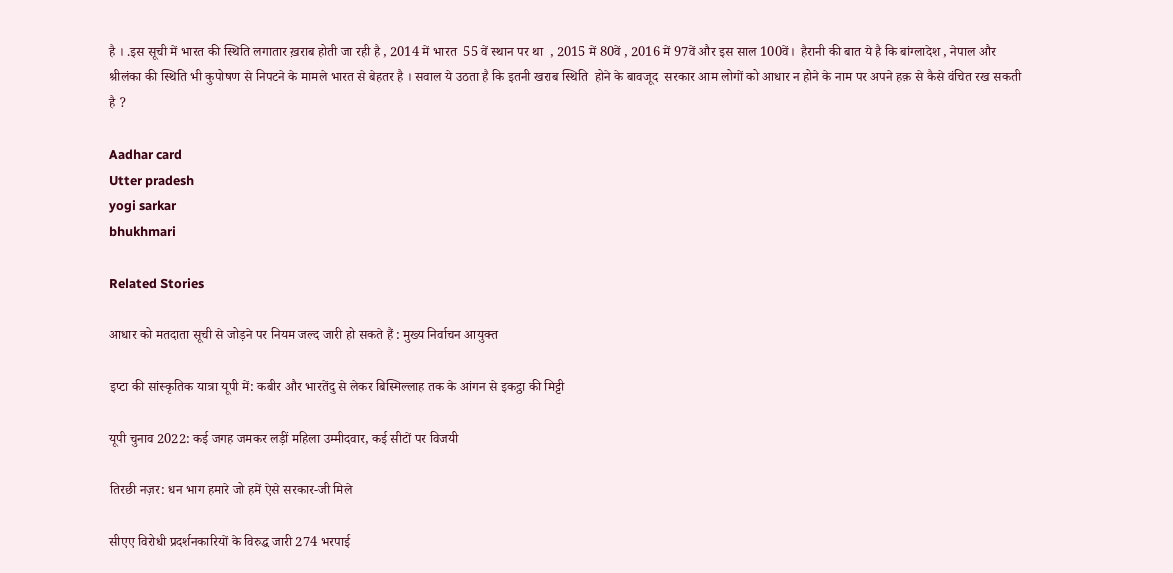है । .इस सूची में भारत की स्थिति लगातार ख़राब होती जा रही है , 2014 में भारत  55 वें स्थान पर था  , 2015 में 80वें , 2016 में 97वें और इस साल 100वें।  हैरानी की बात ये है कि बांग्लादेश , नेपाल और श्रीलंका की स्थिति भी कुपोषण से निपटने के मामले भारत से बेहतर है । सवाल ये उठता है कि इतनी खराब स्थिति  होने के बावजूद  सरकार आम लोगों को आधार न होने के नाम पर अपने हक़ से कैसे वंचित रख सकती है ?

Aadhar card
Utter pradesh
yogi sarkar
bhukhmari

Related Stories

आधार को मतदाता सूची से जोड़ने पर नियम जल्द जारी हो सकते हैं : मुख्य निर्वाचन आयुक्त

इप्टा की सांस्कृतिक यात्रा यूपी में: कबीर और भारतेंदु से लेकर बिस्मिल्लाह तक के आंगन से इकट्ठा की मिट्टी

यूपी चुनाव 2022: कई जगह जमकर लड़ीं महिला उम्मीदवार, कई सीटों पर विजयी

तिरछी नज़र: धन भाग हमारे जो हमें ऐसे सरकार-जी मिले

सीएए विरोधी प्रदर्शनकारियों के विरुद्ध जारी 274 भरपाई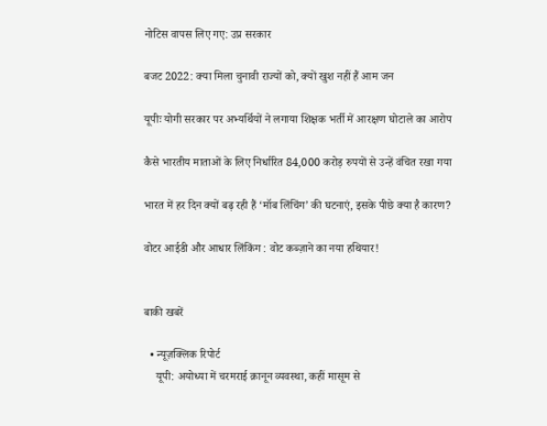नोटिस वापस लिए गए: उप्र सरकार

बजट 2022: क्या मिला चुनावी राज्यों को, क्यों खुश नहीं हैं आम जन

यूपीः योगी सरकार पर अभ्यर्थियों ने लगाया शिक्षक भर्ती में आरक्षण घोटाले का आरोप

कैसे भारतीय माताओं के लिए निर्धारित 84,000 करोड़ रुपयों से उन्हें वंचित रखा गया

भारत में हर दिन क्यों बढ़ रही हैं ‘मॉब लिंचिंग’ की घटनाएं, इसके पीछे क्या है कारण?

वोटर आईडी और आधार लिंकिंग : वोट कब्ज़ाने का नया हथियार!


बाकी खबरें

  • न्यूज़क्लिक रिपोर्ट
    यूपी: अयोध्या में चरमराई क़ानून व्यवस्था, कहीं मासूम से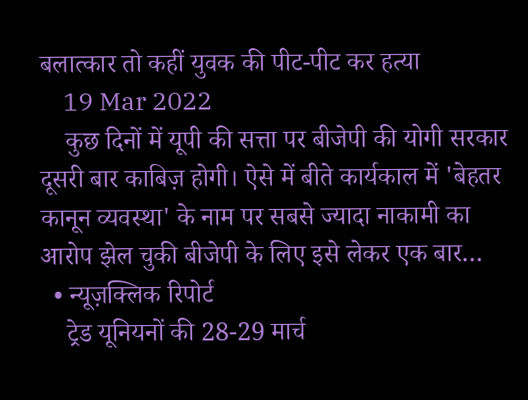बलात्कार तो कहीं युवक की पीट-पीट कर हत्या
    19 Mar 2022
    कुछ दिनों में यूपी की सत्ता पर बीजेपी की योगी सरकार दूसरी बार काबिज़ होगी। ऐसे में बीते कार्यकाल में 'बेहतर कानून व्यवस्था' के नाम पर सबसे ज्यादा नाकामी का आरोप झेल चुकी बीजेपी के लिए इसे लेकर एक बार…
  • न्यूज़क्लिक रिपोर्ट
    ट्रेड यूनियनों की 28-29 मार्च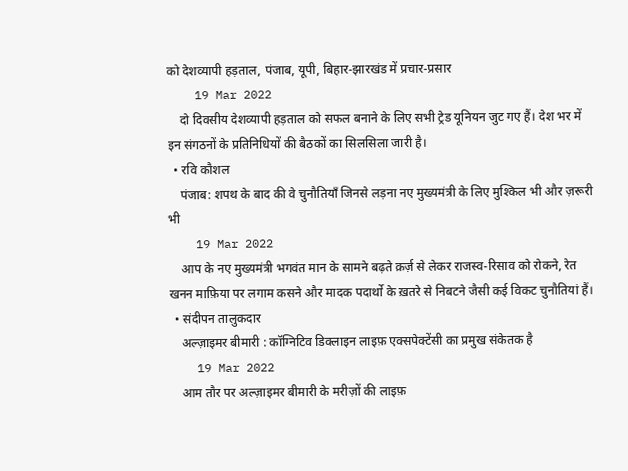को देशव्यापी हड़ताल, पंजाब, यूपी, बिहार-झारखंड में प्रचार-प्रसार
    19 Mar 2022
    दो दिवसीय देशव्यापी हड़ताल को सफल बनाने के लिए सभी ट्रेड यूनियन जुट गए हैं। देश भर में इन संगठनों के प्रतिनिधियों की बैठकों का सिलसिला जारी है।
  • रवि कौशल
    पंजाब: शपथ के बाद की वे चुनौतियाँ जिनसे लड़ना नए मुख्यमंत्री के लिए मुश्किल भी और ज़रूरी भी
    19 Mar 2022
    आप के नए मुख्यमंत्री भगवंत मान के सामने बढ़ते क़र्ज़ से लेकर राजस्व-रिसाव को रोकने, रेत खनन माफ़िया पर लगाम कसने और मादक पदार्थो के ख़तरे से निबटने जैसी कई विकट चुनौतियां हैं।
  • संदीपन तालुकदार
    अल्ज़ाइमर बीमारी : कॉग्निटिव डिक्लाइन लाइफ़ एक्सपेक्टेंसी का प्रमुख संकेतक है
    19 Mar 2022
    आम तौर पर अल्ज़ाइमर बीमारी के मरीज़ों की लाइफ़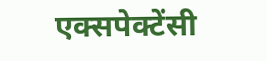एक्सपेक्टेंसी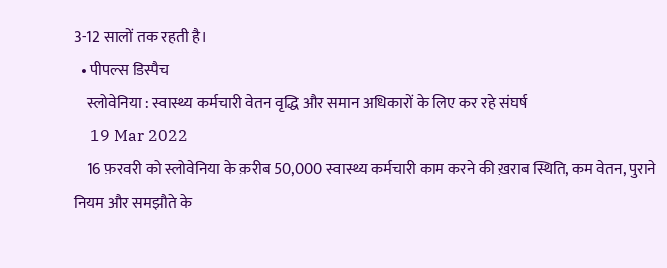3-12 सालों तक रहती है।
  • पीपल्स डिस्पैच
    स्लोवेनिया : स्वास्थ्य कर्मचारी वेतन वृद्धि और समान अधिकारों के लिए कर रहे संघर्ष
    19 Mar 2022
    16 फ़रवरी को स्लोवेनिया के क़रीब 50,000 स्वास्थ्य कर्मचारी काम करने की ख़राब स्थिति, कम वेतन, पुराने नियम और समझौते के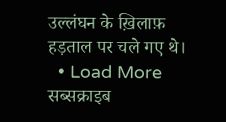उल्लंघन के ख़िलाफ़ हड़ताल पर चले गए थे।
  • Load More
सब्सक्राइब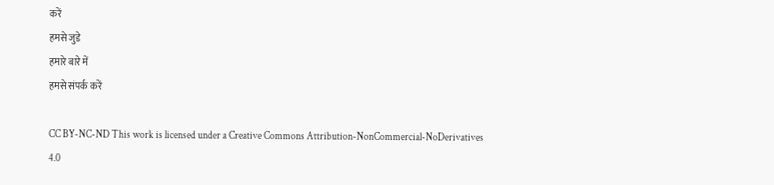करें
हमसे जुडे
हमारे बारे में
हमसे संपर्क करें

CC BY-NC-ND This work is licensed under a Creative Commons Attribution-NonCommercial-NoDerivatives 4.0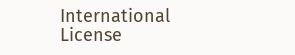International License